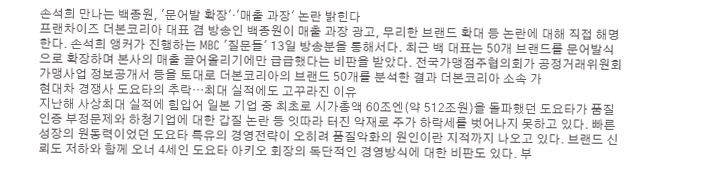손석희 만나는 백종원, '문어발 확장'·'매출 과장' 논란 밝힌다
프랜차이즈 더본코리아 대표 겸 방송인 백종원이 매출 과장 광고, 무리한 브랜드 확대 등 논란에 대해 직접 해명한다. 손석희 앵커가 진행하는 MBC '질문들' 13일 방송분을 통해서다. 최근 백 대표는 50개 브랜드를 문어발식으로 확장하며 본사의 매출 끌어올리기에만 급급했다는 비판을 받았다. 전국가맹점주협의회가 공정거래위원회 가맹사업 정보공개서 등을 토대로 더본코리아의 브랜드 50개를 분석한 결과 더본코리아 소속 가
현대차 경쟁사 도요타의 추락…최대 실적에도 고꾸라진 이유
지난해 사상최대 실적에 힘입어 일본 기업 중 최초로 시가총액 60조엔(약 512조원)을 돌파했던 도요타가 품질인증 부정문제와 하청기업에 대한 갑질 논란 등 잇따라 터진 악재로 주가 하락세를 벗어나지 못하고 있다. 빠른 성장의 원동력이었던 도요타 특유의 경영전략이 오히려 품질악화의 원인이란 지적까지 나오고 있다. 브랜드 신뢰도 저하와 함께 오너 4세인 도요타 아키오 회장의 독단적인 경영방식에 대한 비판도 있다. 부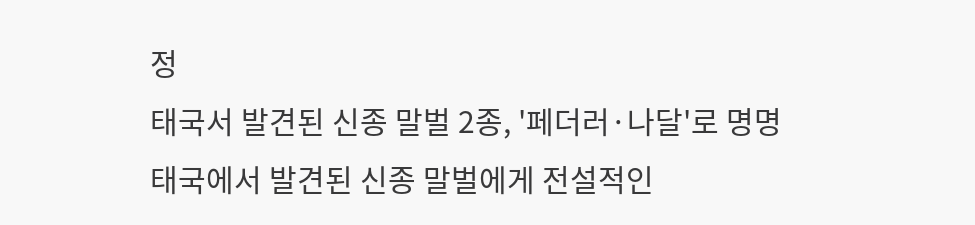정
태국서 발견된 신종 말벌 2종, '페더러·나달'로 명명
태국에서 발견된 신종 말벌에게 전설적인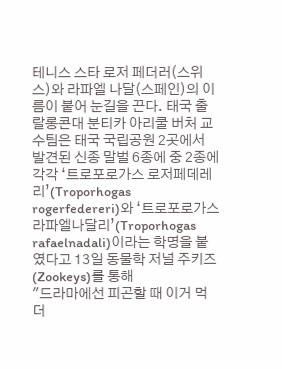테니스 스타 로저 페더러(스위스)와 라파엘 나달(스페인)의 이름이 붙어 눈길을 끈다. 태국 출랄롱콘대 분티카 아리쿨 버처 교수팀은 태국 국립공원 2곳에서 발견된 신종 말벌 6종에 중 2종에 각각 ‘트로포로가스 로저페데레리’(Troporhogas rogerfedereri)와 ‘트로포로가스 라파엘나달리’(Troporhogas rafaelnadali)이라는 학명을 붙였다고 13일 동물학 저널 주키즈(Zookeys)를 통해
"드라마에선 피곤할 때 이거 먹더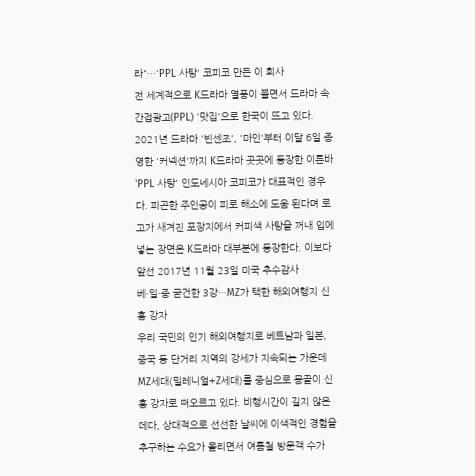라"…'PPL 사탕' 코피코 만든 이 회사
전 세계적으로 K드라마 열풍이 불면서 드라마 속 간접광고(PPL) '맛집'으로 한국이 뜨고 있다. 2021년 드라마 '빈센조', '마인'부터 이달 6일 종영한 '커넥션'까지 K드라마 곳곳에 등장한 이른바 'PPL 사탕' 인도네시아 코피코가 대표적인 경우다. 피곤한 주인공이 피로 해소에 도움 된다며 로고가 새겨진 포장지에서 커피색 사탕을 꺼내 입에 넣는 장면은 K드라마 대부분에 등장한다. 이보다 앞선 2017년 11월 23일 미국 추수감사
베·일·중 굳건한 3강…MZ가 택한 해외여행지 신흥 강자
우리 국민의 인기 해외여행지로 베트남과 일본, 중국 등 단거리 지역의 강세가 지속되는 가운데 MZ세대(밀레니얼+Z세대)를 중심으로 몽골이 신흥 강자로 떠오르고 있다. 비행시간이 길지 않은데다, 상대적으로 선선한 날씨에 이색적인 경험을 추구하는 수요가 몰리면서 여름철 방문객 수가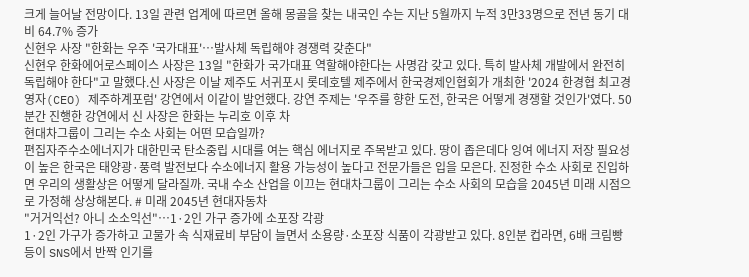크게 늘어날 전망이다. 13일 관련 업계에 따르면 올해 몽골을 찾는 내국인 수는 지난 5월까지 누적 3만33명으로 전년 동기 대비 64.7% 증가
신현우 사장 "한화는 우주 '국가대표'…발사체 독립해야 경쟁력 갖춘다"
신현우 한화에어로스페이스 사장은 13일 "한화가 국가대표 역할해야한다는 사명감 갖고 있다. 특히 발사체 개발에서 완전히 독립해야 한다"고 말했다.신 사장은 이날 제주도 서귀포시 롯데호텔 제주에서 한국경제인협회가 개최한 '2024 한경협 최고경영자(CEO) 제주하계포럼' 강연에서 이같이 발언했다. 강연 주제는 '우주를 향한 도전, 한국은 어떻게 경쟁할 것인가'였다. 50분간 진행한 강연에서 신 사장은 한화는 누리호 이후 차
현대차그룹이 그리는 수소 사회는 어떤 모습일까?
편집자주수소에너지가 대한민국 탄소중립 시대를 여는 핵심 에너지로 주목받고 있다. 땅이 좁은데다 잉여 에너지 저장 필요성이 높은 한국은 태양광·풍력 발전보다 수소에너지 활용 가능성이 높다고 전문가들은 입을 모은다. 진정한 수소 사회로 진입하면 우리의 생활상은 어떻게 달라질까. 국내 수소 산업을 이끄는 현대차그룹이 그리는 수소 사회의 모습을 2045년 미래 시점으로 가정해 상상해본다. # 미래 2045년 현대자동차
"거거익선? 아니 소소익선"…1·2인 가구 증가에 소포장 각광
1·2인 가구가 증가하고 고물가 속 식재료비 부담이 늘면서 소용량·소포장 식품이 각광받고 있다. 8인분 컵라면, 6배 크림빵 등이 SNS에서 반짝 인기를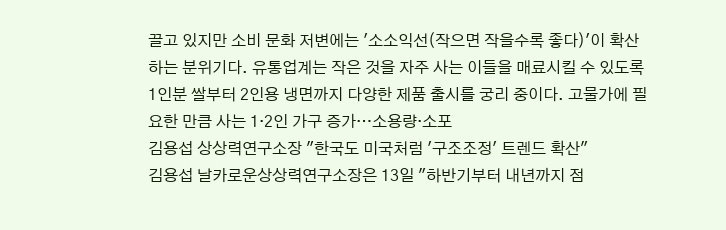끌고 있지만 소비 문화 저변에는 '소소익선(작으면 작을수록 좋다)'이 확산하는 분위기다. 유통업계는 작은 것을 자주 사는 이들을 매료시킬 수 있도록 1인분 쌀부터 2인용 냉면까지 다양한 제품 출시를 궁리 중이다. 고물가에 필요한 만큼 사는 1·2인 가구 증가…소용량·소포
김용섭 상상력연구소장 "한국도 미국처럼 '구조조정' 트렌드 확산"
김용섭 날카로운상상력연구소장은 13일 "하반기부터 내년까지 점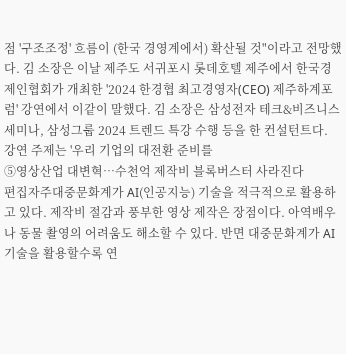점 '구조조정' 흐름이 (한국 경영계에서) 확산될 것"이라고 전망했다. 김 소장은 이날 제주도 서귀포시 롯데호텔 제주에서 한국경제인협회가 개최한 '2024 한경협 최고경영자(CEO) 제주하계포럼' 강연에서 이같이 말했다. 김 소장은 삼성전자 테크&비즈니스 세미나, 삼성그룹 2024 트렌드 특강 수행 등을 한 컨설턴트다. 강연 주제는 '우리 기업의 대전환 준비를
⑤영상산업 대변혁…수천억 제작비 블록버스터 사라진다
편집자주대중문화계가 AI(인공지능) 기술을 적극적으로 활용하고 있다. 제작비 절감과 풍부한 영상 제작은 장점이다. 아역배우나 동물 촬영의 어려움도 해소할 수 있다. 반면 대중문화계가 AI 기술을 활용할수록 연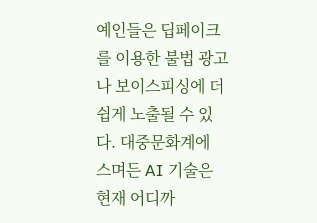예인들은 딥페이크를 이용한 불법 광고나 보이스피싱에 더 쉽게 노출될 수 있다. 대중문화계에 스며든 AI 기술은 현재 어디까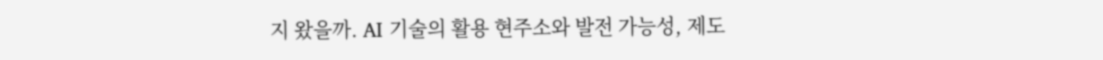지 왔을까. AI 기술의 활용 현주소와 발전 가능성, 제도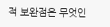적 보완점은 무엇인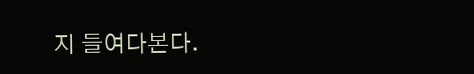지 들여다본다.